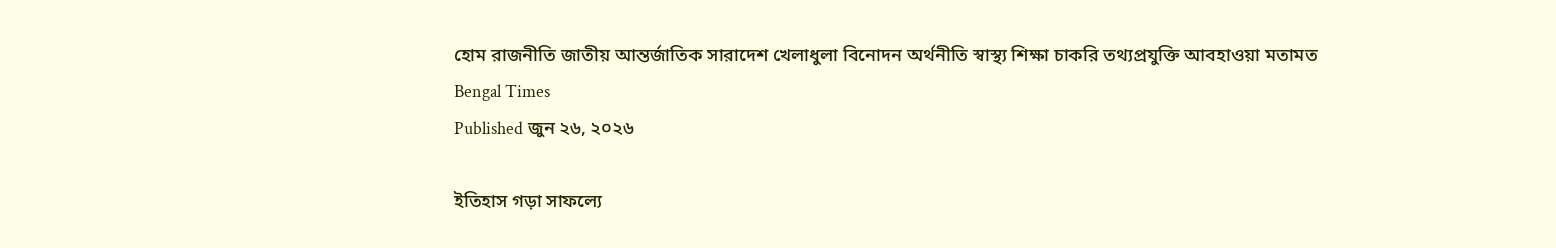হোম রাজনীতি জাতীয় আন্তর্জাতিক সারাদেশ খেলাধুলা বিনোদন অর্থনীতি স্বাস্থ্য শিক্ষা চাকরি তথ্যপ্রযুক্তি আবহাওয়া মতামত
Bengal Times
Published জুন ২৬, ২০২৬

ইতিহাস গড়া সাফল্যে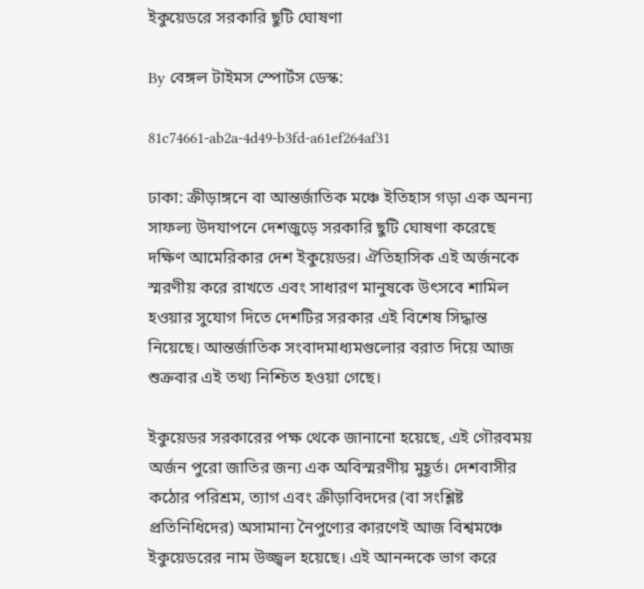ইকুয়েডরে সরকারি ছুটি ঘোষণা

By বেঙ্গল টাইমস স্পোর্টস ডেস্ক:

81c74661-ab2a-4d49-b3fd-a61ef264af31

ঢাকা: ক্রীড়াঙ্গনে বা আন্তর্জাতিক মঞ্চে ইতিহাস গড়া এক অনন্য সাফল্য উদযাপনে দেশজুড়ে সরকারি ছুটি ঘোষণা করেছে দক্ষিণ আমেরিকার দেশ ইকুয়েডর। ঐতিহাসিক এই অর্জনকে স্মরণীয় করে রাখতে এবং সাধারণ মানুষকে উৎসবে শামিল হওয়ার সুযোগ দিতে দেশটির সরকার এই বিশেষ সিদ্ধান্ত নিয়েছে। আন্তর্জাতিক সংবাদমাধ্যমগুলোর বরাত দিয়ে আজ শুক্রবার এই তথ্য নিশ্চিত হওয়া গেছে।

ইকুয়েডর সরকারের পক্ষ থেকে জানানো হয়েছে, এই গৌরবময় অর্জন পুরো জাতির জন্য এক অবিস্মরণীয় মুহূর্ত। দেশবাসীর কঠোর পরিশ্রম, ত্যাগ এবং ক্রীড়াবিদদের (বা সংশ্লিষ্ট প্রতিনিধিদের) অসামান্য নৈপুণ্যের কারণেই আজ বিশ্বমঞ্চে ইকুয়েডরের নাম উজ্জ্বল হয়েছে। এই আনন্দকে ভাগ করে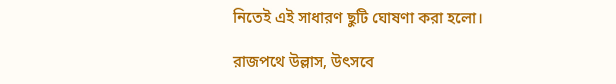নিতেই এই সাধারণ ছুটি ঘোষণা করা হলো।

রাজপথে উল্লাস, উৎসবে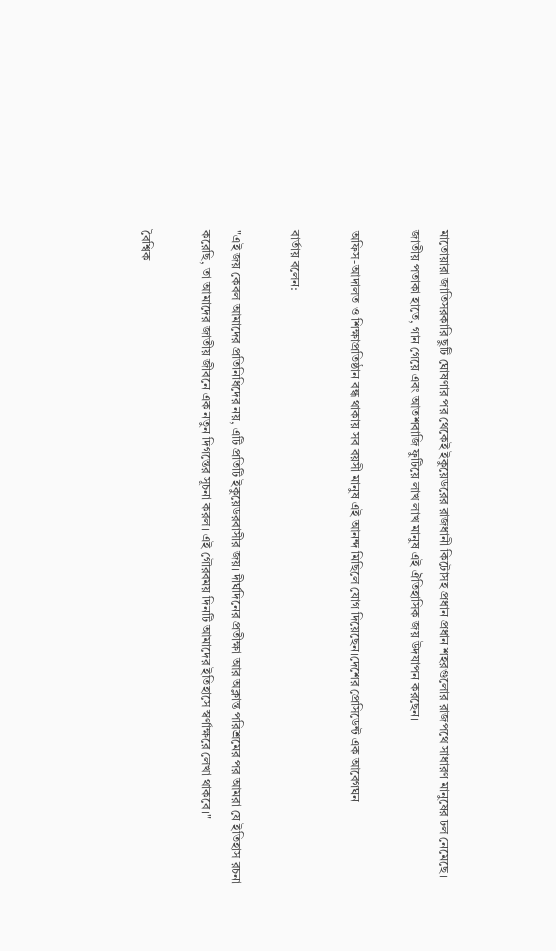মাতোয়ারা জাতিসরকারি ছুটি ঘোষণার পর থেকেই ইকুয়েডরের রাজধানী কিটোসহ প্রধান প্রধান শহরগুলোর রাজপথে সাধারণ মানুষের ঢল নেমেছে। জাতীয় পতাকা হাতে, গান গেয়ে এবং আতশবাজি ফুটিয়ে লাখ লাখ মানুষ এই ঐতিহাসিক জয় উদযাপন করছেন।

অফিস-আদালত ও শিক্ষাপ্রতিষ্ঠান বন্ধ থাকায় সব বয়সী মানুষ এই আনন্দ মিছিলে যোগ দিয়েছেন।দেশের প্রেসিডেন্ট এক আবেগঘন

বার্তায় বলেন:

"এই জয় কেবল আমাদের প্রতিনিধিদের নয়, এটি প্রতিটি ইকুয়েডরবাসীর জয়। দীর্ঘদিনের প্রতীক্ষা আর অক্লান্ত পরিশ্রমের পর আমরা যে ইতিহাস রচনা করেছি, তা আমাদের জাতীয় জীবনে এক নতুন দিগন্তের সূচনা করল। এই গৌরবময় দিনটি আমাদের ইতিহাসে স্বর্ণাক্ষরে লেখা থাকবে।"

বৈশ্বিক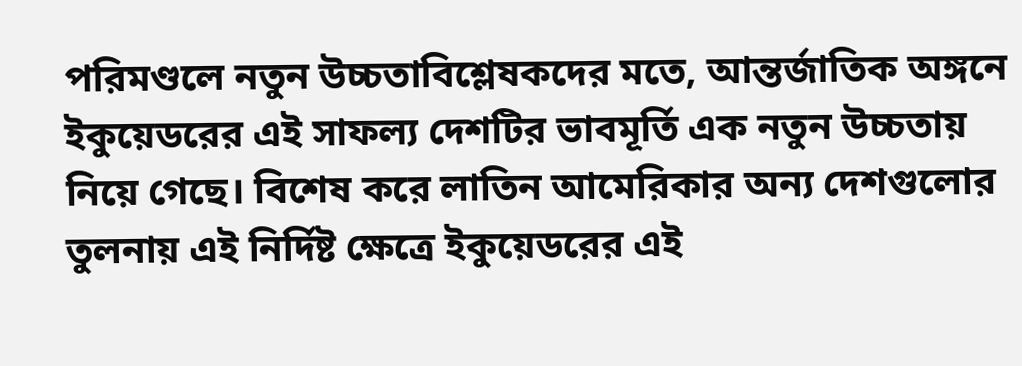পরিমণ্ডলে নতুন উচ্চতাবিশ্লেষকদের মতে, আন্তর্জাতিক অঙ্গনে ইকুয়েডরের এই সাফল্য দেশটির ভাবমূর্তি এক নতুন উচ্চতায় নিয়ে গেছে। বিশেষ করে লাতিন আমেরিকার অন্য দেশগুলোর তুলনায় এই নির্দিষ্ট ক্ষেত্রে ইকুয়েডরের এই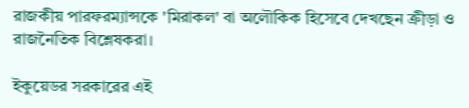রাজকীয় পারফরম্যান্সকে 'মিরাকল' বা অলৌকিক হিসেবে দেখছেন ক্রীড়া ও রাজনৈতিক বিশ্লেষকরা।

ইকুয়েডর সরকারের এই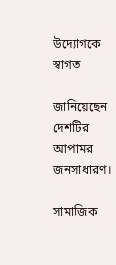উদ্যোগকে স্বাগত

জানিয়েছেন দেশটির আপামর জনসাধারণ।

সামাজিক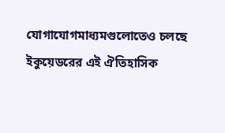যোগাযোগমাধ্যমগুলোতেও চলছে ইকুয়েডরের এই ঐতিহাসিক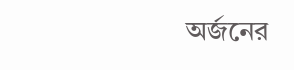অর্জনের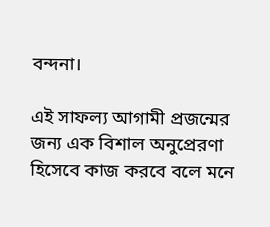বন্দনা।

এই সাফল্য আগামী প্রজন্মের জন্য এক বিশাল অনুপ্রেরণা হিসেবে কাজ করবে বলে মনে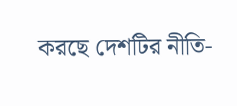করছে দেশটির নীতি-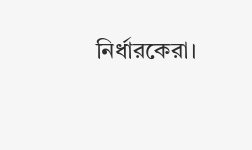নির্ধারকেরা।